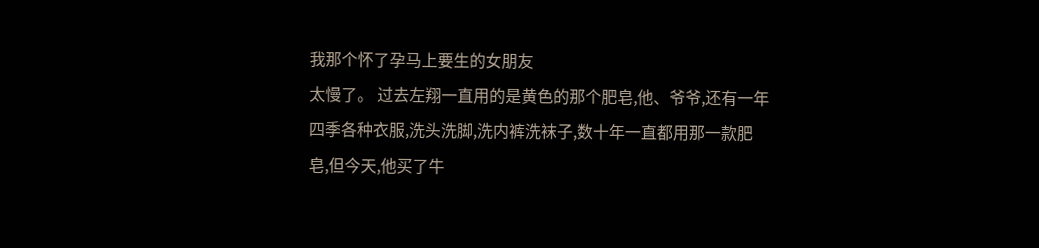我那个怀了孕马上要生的女朋友
太慢了。 过去左翔一直用的是黄色的那个肥皂,他、爷爷,还有一年四季各种衣服,洗头洗脚,洗内裤洗袜子,数十年一直都用那一款肥皂,但今天,他买了牛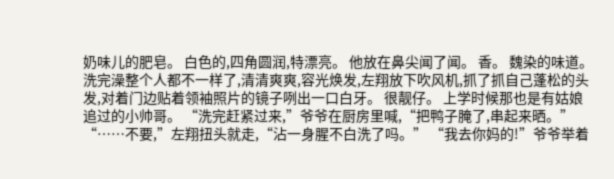奶味儿的肥皂。 白色的,四角圆润,特漂亮。 他放在鼻尖闻了闻。 香。 魏染的味道。 洗完澡整个人都不一样了,清清爽爽,容光焕发,左翔放下吹风机,抓了抓自己蓬松的头发,对着门边贴着领袖照片的镜子咧出一口白牙。 很靓仔。 上学时候那也是有姑娘追过的小帅哥。 “洗完赶紧过来,”爷爷在厨房里喊,“把鸭子腌了,串起来晒。” “……不要,”左翔扭头就走,“沾一身腥不白洗了吗。” “我去你妈的!”爷爷举着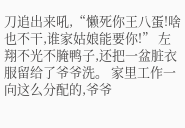刀追出来吼,“懒死你王八蛋!啥也不干,谁家姑娘能要你!” 左翔不光不腌鸭子,还把一盆脏衣服留给了爷爷洗。 家里工作一向这么分配的,爷爷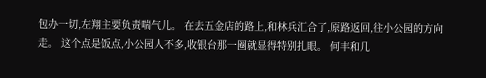包办一切,左翔主要负责喘气儿。 在去五金店的路上,和林兵汇合了,原路返回,往小公园的方向走。 这个点是饭点,小公园人不多,收银台那一圈就显得特别扎眼。 何丰和几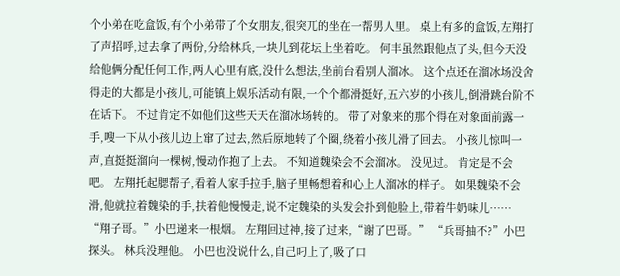个小弟在吃盒饭,有个小弟带了个女朋友,很突兀的坐在一帮男人里。 桌上有多的盒饭,左翔打了声招呼,过去拿了两份,分给林兵,一块儿到花坛上坐着吃。 何丰虽然跟他点了头,但今天没给他俩分配任何工作,两人心里有底,没什么想法,坐前台看别人溜冰。 这个点还在溜冰场没舍得走的大都是小孩儿,可能镇上娱乐活动有限,一个个都滑挺好,五六岁的小孩儿,倒滑跳台阶不在话下。 不过肯定不如他们这些天天在溜冰场转的。 带了对象来的那个得在对象面前露一手,嗖一下从小孩儿边上窜了过去,然后原地转了个圈,绕着小孩儿滑了回去。 小孩儿惊叫一声,直挺挺溜向一棵树,慢动作抱了上去。 不知道魏染会不会溜冰。 没见过。 肯定是不会吧。 左翔托起腮帮子,看着人家手拉手,脑子里畅想着和心上人溜冰的样子。 如果魏染不会滑,他就拉着魏染的手,扶着他慢慢走,说不定魏染的头发会扑到他脸上,带着牛奶味儿…… “翔子哥。”小巴递来一根烟。 左翔回过神,接了过来,“谢了巴哥。” “兵哥抽不?”小巴探头。 林兵没理他。 小巴也没说什么,自己叼上了,吸了口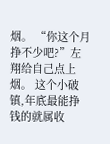烟。 “你这个月挣不少吧?”左翔给自己点上烟。 这个小破镇,年底最能挣钱的就属收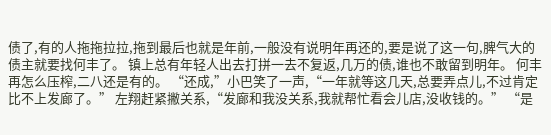债了,有的人拖拖拉拉,拖到最后也就是年前,一般没有说明年再还的,要是说了这一句,脾气大的债主就要找何丰了。 镇上总有年轻人出去打拼一去不复返,几万的债,谁也不敢留到明年。 何丰再怎么压榨,二八还是有的。 “还成,”小巴笑了一声,“一年就等这几天,总要弄点儿,不过肯定比不上发廊了。” 左翔赶紧撇关系,“发廊和我没关系,我就帮忙看会儿店,没收钱的。” “是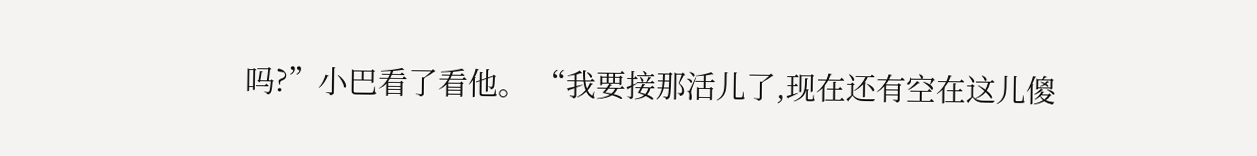吗?”小巴看了看他。 “我要接那活儿了,现在还有空在这儿傻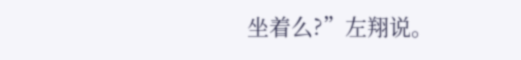坐着么?”左翔说。